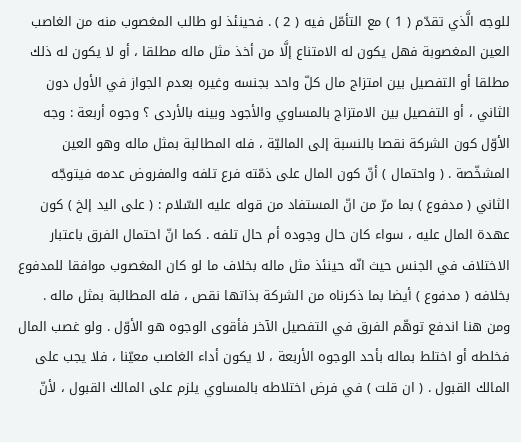للوجه الَّذي تقدّم ( 1 ) مع التأمّل فيه ( 2 ) . فحينئذ لو طالب المغصوب منه من الغاصب العين المغصوبة فهل يكون له الامتناع إلَّا من أخذ مثل ماله مطلقا ، أو لا يكون له ذلك مطلقا أو التفصيل بين امتزاج مال كلّ واحد بجنسه وغيره بعدم الجواز في الأول دون الثاني ، أو التفصيل بين الامتزاج بالمساوي والأجود وبينه بالأردى ؟ وجوه أربعة : وجه الأوّل كون الشركة نقصا بالنسبة إلى الماليّة ، فله المطالبة بمثل ماله وهو العين المشخّصة . ( واحتمال ) أنّ كون المال على ذمّته فرع تلفه والمفروض عدمه فيتوجّه الثاني ( مدفوع ) بما مرّ من انّ المستفاد من قوله عليه السّلام : ( على اليد إلخ ) كون عهدة المال عليه ، سواء كان حال وجوده أم حال تلفه . كما انّ احتمال الفرق باعتبار الاختلاف في الجنس حيث انّه حينئذ مثل ماله بخلاف ما لو كان المغصوب موافقا للمدفوع بخلافه ( مدفوع ) أيضا بما ذكرناه من الشركة بذاتها نقص ، فله المطالبة بمثل ماله . ومن هنا اندفع توهّم الفرق في التفصيل الآخر فأقوى الوجوه هو الأوّل . ولو غصب المال فخلطه أو اختلط بماله بأحد الوجوه الأربعة ، لا يكون أداء الغاصب معيّنا ، فلا يجب على المالك القبول . ( ان قلت ) في فرض اختلاطه بالمساوي يلزم على المالك القبول ، لأنّ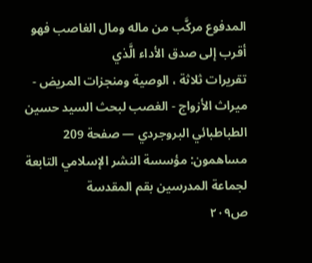المدفوع مركَّب من ماله ومال الغاصب فهو أقرب إلى صدق الأداء الَّذي
تقريرات ثلاثة ، الوصية ومنجزات المريض - ميراث الأزواج - الغصب لبحث السيد حسين الطباطبائي البروجردي — صفحة 209
مساهمون: مؤسسة النشر الإسلامي التابعة لجماعة المدرسين بقم المقدسة
ص٢٠٩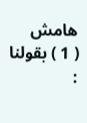هامش
( 1 ) بقولنا :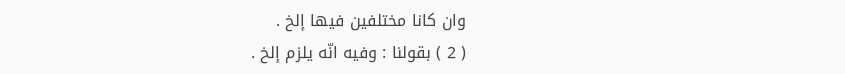وان كانا مختلفين فيها إلخ .
( 2 ) بقولنا : وفيه انّه يلزم إلخ .